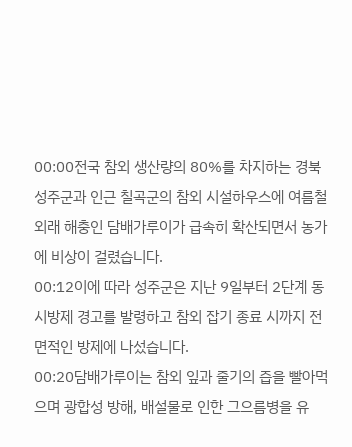00:00전국 참외 생산량의 80%를 차지하는 경북 성주군과 인근 칠곡군의 참외 시설하우스에 여름철 외래 해충인 담배가루이가 급속히 확산되면서 농가에 비상이 걸렸습니다.
00:12이에 따라 성주군은 지난 9일부터 2단계 동시방제 경고를 발령하고 참외 잡기 종료 시까지 전면적인 방제에 나섰습니다.
00:20담배가루이는 참외 잎과 줄기의 즙을 빨아먹으며 광합성 방해, 배설물로 인한 그으름병을 유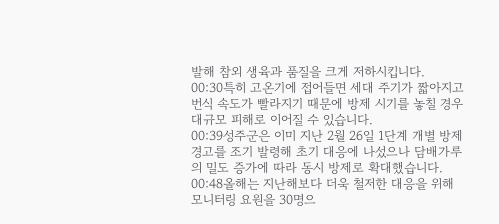발해 참외 생육과 품질을 크게 저하시킵니다.
00:30특히 고온기에 접어들면 세대 주기가 짧아지고 번식 속도가 빨라지기 때문에 방제 시기를 놓칠 경우 대규모 피해로 이어질 수 있습니다.
00:39성주군은 이미 지난 2월 26일 1단계 개별 방제 경고를 조기 발령해 초기 대응에 나섰으나 담배가루의 밀도 증가에 따라 동시 방제로 확대했습니다.
00:48올해는 지난해보다 더욱 철저한 대응을 위해 모니터링 요원을 30명으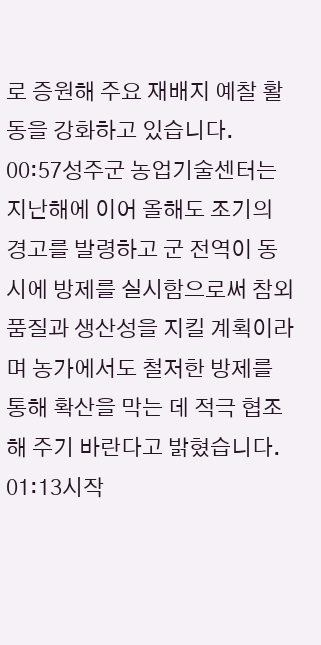로 증원해 주요 재배지 예찰 활동을 강화하고 있습니다.
00:57성주군 농업기술센터는 지난해에 이어 올해도 조기의 경고를 발령하고 군 전역이 동시에 방제를 실시함으로써 참외 품질과 생산성을 지킬 계획이라며 농가에서도 철저한 방제를 통해 확산을 막는 데 적극 협조해 주기 바란다고 밝혔습니다.
01:13시작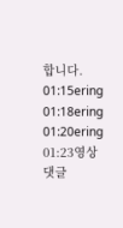합니다.
01:15ering
01:18ering
01:20ering
01:23영상
댓글